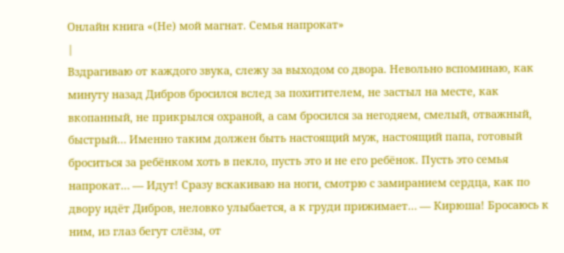Онлайн книга «(Не) мой магнат. Семья напрокат»
|
Вздрагиваю от каждого звука, слежу за выходом со двора. Невольно вспоминаю, как минуту назад Дибров бросился вслед за похитителем, не застыл на месте, как вкопанный, не прикрылся охраной, а сам бросился за негодяем, смелый, отважный, быстрый… Именно таким должен быть настоящий муж, настоящий папа, готовый броситься за ребёнком хоть в пекло, пусть это и не его ребёнок. Пусть это семья напрокат… — Идут! Сразу вскакиваю на ноги, смотрю с замиранием сердца, как по двору идёт Дибров, неловко улыбается, а к груди прижимает… — Кирюша! Бросаюсь к ним, из глаз бегут слёзы, от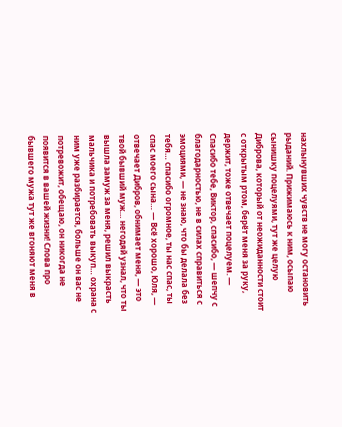нахлынувших чувств не могу остановить рыданий. Прижимаюсь к ним, осыпаю сынишку поцелуями, тут же целую Диброва, который от неожиданности стоит с открытым ртом, берёт меня за руку, держит, тоже отвечает поцелуем. — Спасибо тебе, Виктор, спасибо, — шепчу с благодарностью, не в силах справиться с эмоциями, — не знаю, что бы делала без тебя… спасибо огромное, ты нас спас, ты спас моего сына… — Всё хорошо, Юля, — отвечает Дибров, обнимает меня, — это твой бывший муж… негодяй узнал, что ты вышла замуж за меня, решил выкрасть мальчика и потребовать выкуп… охрана с ним уже разбирается, больше он вас не потревожит, обещаю, он никогда не появится в вашей жизни! Слова про бывшего мужа тут же вгоняют меня в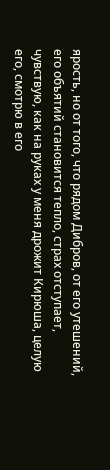ярость, но от того, что рядом Дибров, от его утешений, его объятий становится тепло, страх отступает, чувствую, как на руках у меня дрожит Кирюша, целую его, смотрю в его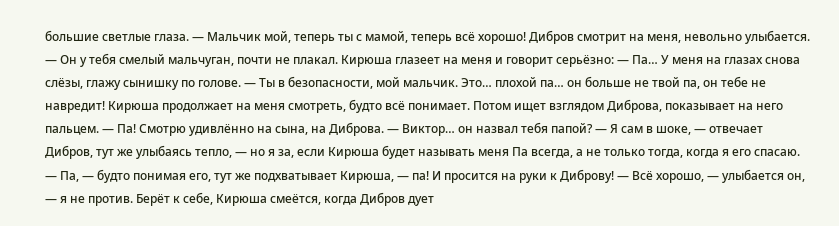большие светлые глаза. — Мальчик мой, теперь ты с мамой, теперь всё хорошо! Дибров смотрит на меня, невольно улыбается. — Он у тебя смелый мальчуган, почти не плакал. Кирюша глазеет на меня и говорит серьёзно: — Па… У меня на глазах снова слёзы, глажу сынишку по голове. — Ты в безопасности, мой мальчик. Это… плохой па… он больше не твой па, он тебе не навредит! Кирюша продолжает на меня смотреть, будто всё понимает. Потом ищет взглядом Диброва, показывает на него пальцем. — Па! Смотрю удивлённо на сына, на Диброва. — Виктор… он назвал тебя папой? — Я сам в шоке, — отвечает Дибров, тут же улыбаясь тепло, — но я за, если Кирюша будет называть меня Па всегда, а не только тогда, когда я его спасаю. — Па, — будто понимая его, тут же подхватывает Кирюша, — па! И просится на руки к Диброву! — Всё хорошо, — улыбается он, — я не против. Берёт к себе, Кирюша смеётся, когда Дибров дует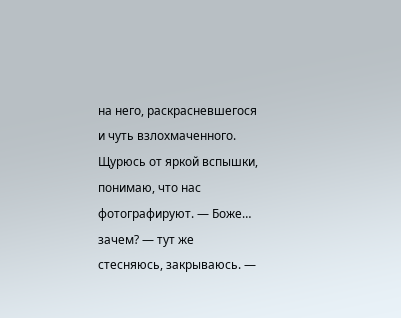на него, раскрасневшегося и чуть взлохмаченного. Щурюсь от яркой вспышки, понимаю, что нас фотографируют. — Боже… зачем? — тут же стесняюсь, закрываюсь. —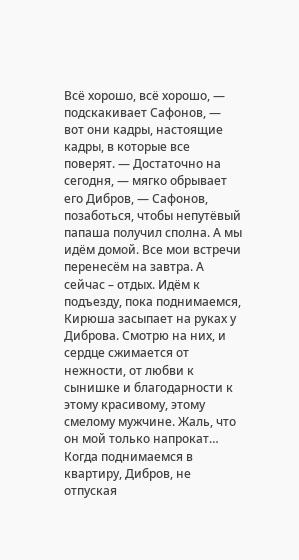Всё хорошо, всё хорошо, — подскакивает Сафонов, — вот они кадры, настоящие кадры, в которые все поверят. — Достаточно на сегодня, — мягко обрывает его Дибров, — Сафонов, позаботься, чтобы непутёвый папаша получил сполна. А мы идём домой. Все мои встречи перенесём на завтра. А сейчас – отдых. Идём к подъезду, пока поднимаемся, Кирюша засыпает на руках у Диброва. Смотрю на них, и сердце сжимается от нежности, от любви к сынишке и благодарности к этому красивому, этому смелому мужчине. Жаль, что он мой только напрокат… Когда поднимаемся в квартиру, Дибров, не отпуская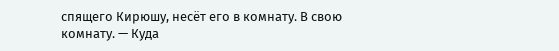спящего Кирюшу, несёт его в комнату. В свою комнату. — Куда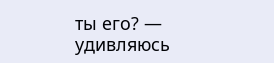ты его? — удивляюсь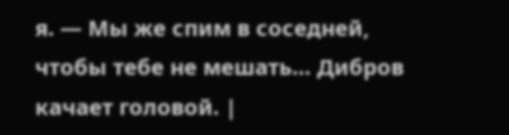я. — Мы же спим в соседней, чтобы тебе не мешать… Дибров качает головой. |